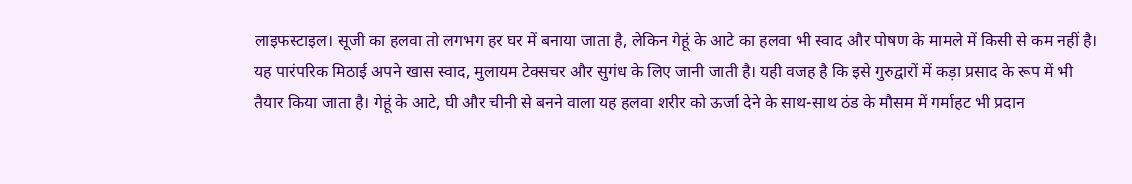लाइफस्टाइल। सूजी का हलवा तो लगभग हर घर में बनाया जाता है, लेकिन गेहूं के आटे का हलवा भी स्वाद और पोषण के मामले में किसी से कम नहीं है। यह पारंपरिक मिठाई अपने खास स्वाद, मुलायम टेक्सचर और सुगंध के लिए जानी जाती है। यही वजह है कि इसे गुरुद्वारों में कड़ा प्रसाद के रूप में भी तैयार किया जाता है। गेहूं के आटे, घी और चीनी से बनने वाला यह हलवा शरीर को ऊर्जा देने के साथ-साथ ठंड के मौसम में गर्माहट भी प्रदान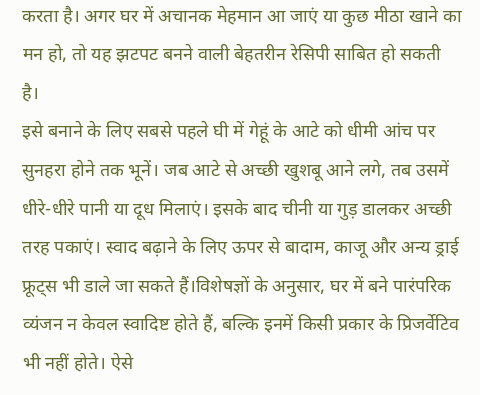करता है। अगर घर में अचानक मेहमान आ जाएं या कुछ मीठा खाने का मन हो, तो यह झटपट बनने वाली बेहतरीन रेसिपी साबित हो सकती है।
इसे बनाने के लिए सबसे पहले घी में गेहूं के आटे को धीमी आंच पर सुनहरा होने तक भूनें। जब आटे से अच्छी खुशबू आने लगे, तब उसमें धीरे-धीरे पानी या दूध मिलाएं। इसके बाद चीनी या गुड़ डालकर अच्छी तरह पकाएं। स्वाद बढ़ाने के लिए ऊपर से बादाम, काजू और अन्य ड्राई फ्रूट्स भी डाले जा सकते हैं।विशेषज्ञों के अनुसार, घर में बने पारंपरिक व्यंजन न केवल स्वादिष्ट होते हैं, बल्कि इनमें किसी प्रकार के प्रिजर्वेटिव भी नहीं होते। ऐसे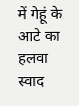में गेहूं के आटे का हलवा स्वाद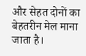और सेहत दोनों का बेहतरीन मेल माना जाता है।